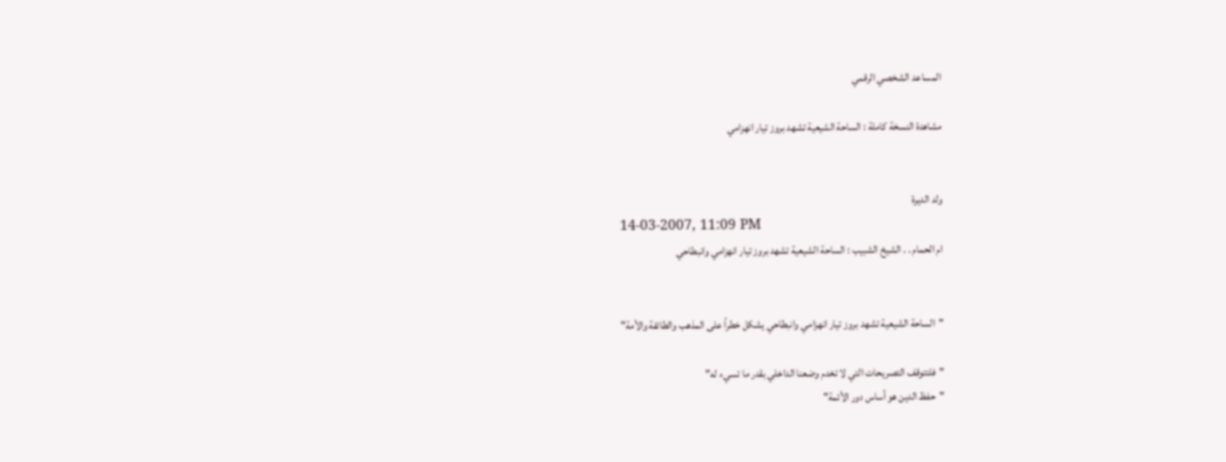المساعد الشخصي الرقمي

مشاهدة النسخة كاملة : الساحة الشيعية تشهد بروز تيار انهزامي


ولد الديرة
14-03-2007, 11:09 PM
ام الحمام . . الشيخ الشبيب : الساحة الشيعية تشهد بروز تيار انهزامي وانبطاحي


"الساحة الشيعية تشهد بروز تيار انهزامي وانبطاحي يشكل خطراً على المذهب والطائفة والأمة"

"فلتتوقف التصريحات التي لا تخدم وضعنا الداخلي بقدر ما تسيء له"
"حفظ الدين هو أساس دور الأئمة"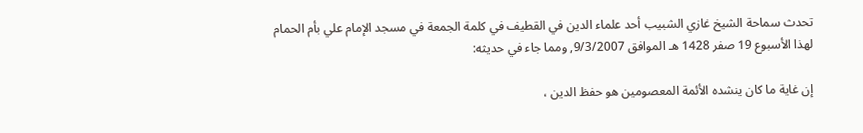تحدث سماحة الشيخ غازي الشبيب أحد علماء الدين في القطيف في كلمة الجمعة في مسجد الإمام علي بأم الحمام لهذا الأسبوع 19 صفر 1428 هـ الموافق 9/3/2007, ومما جاء في حديثه:

إن غاية ما كان ينشده الأئمة المعصومين هو حفظ الدين ،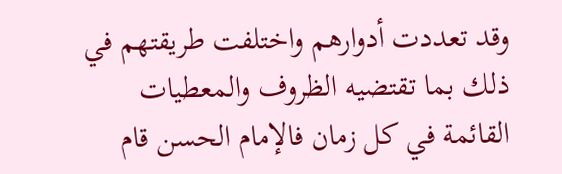وقد تعددت أدوارهم واختلفت طريقتهم في ذلك بما تقتضيه الظروف والمعطيات القائمة في كل زمان فالإمام الحسن قام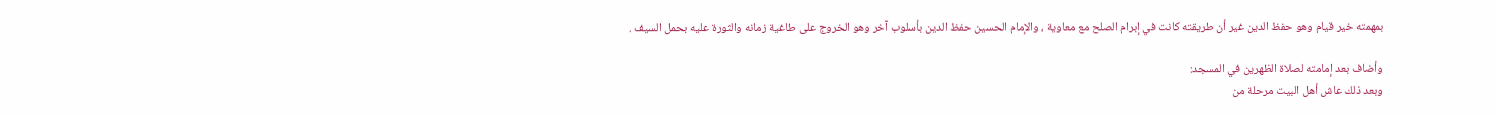بمهمته خير قيام وهو حفظ الدين غير أن طريقته كانت في إبرام الصلح مع معاوية ، والإمام الحسين حفظ الدين بأسلوب آخر وهو الخروج على طاغية زمانه والثورة عليه بحمل السيف .

وأضاف بعد إمامته لصلاة الظهرين في المسجد:
وبعد ذلك عاش أهل البيت مرحلة من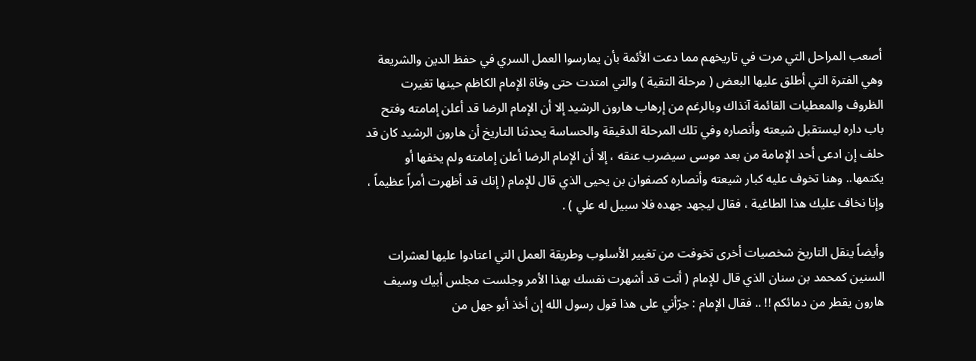أصعب المراحل التي مرت في تاريخهم مما دعت الأئمة بأن يمارسوا العمل السري في حفظ الدين والشريعة وهي الفترة التي أطلق عليها البعض ( مرحلة التقية ) والتي امتدت حتى وفاة الإمام الكاظم حينها تغيرت الظروف والمعطيات القائمة آنذاك وبالرغم من إرهاب هارون الرشيد إلا أن الإمام الرضا قد أعلن إمامته وفتح باب داره ليستقبل شيعته وأنصاره وفي تلك المرحلة الدقيقة والحساسة يحدثنا التاريخ أن هارون الرشيد كان قد حلف إن ادعى أحد الإمامة من بعد موسى سيضرب عنقه ، إلا أن الإمام الرضا أعلن إمامته ولم يخفها أو يكتمها.. وهنا تخوف عليه كبار شيعته وأنصاره كصفوان بن يحيى الذي قال للإمام ( إنك قد أظهرت أمراً عظيماً ، وإنا نخاف عليك هذا الطاغية ، فقال ليجهد جهده فلا سبيل له علي ) .

وأيضاً ينقل التاريخ شخصيات أخرى تخوفت من تغيير الأسلوب وطريقة العمل التي اعتادوا عليها لعشرات السنين كمحمد بن سنان الذي قال للإمام ( أنت قد أشهرت نفسك بهذا الأمر وجلست مجلس أبيك وسيف هارون يقطر من دمائكم !! .. فقال الإمام : جرّأني على هذا قول رسول الله إن أخذ أبو جهل من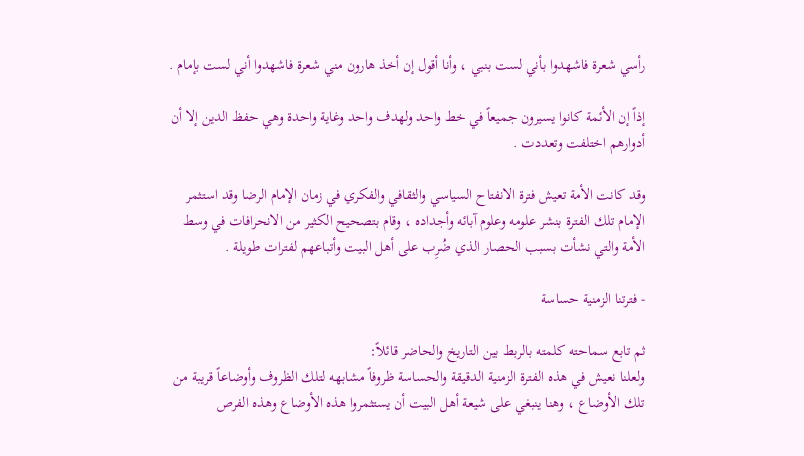رأسي شعرة فاشهدوا بأني لست بنبي ، وأنا أقول إن أخذ هارون مني شعرة فاشهدوا أني لست بإمام .

إذاً إن الأئمة كانوا يسيرون جميعاً في خط واحد ولهدف واحد وغاية واحدة وهي حفظ الدين إلا أن أدوارهم اختلفت وتعددت .

وقد كانت الأمة تعيش فترة الانفتاح السياسي والثقافي والفكري في زمان الإمام الرضا وقد استثمر الإمام تلك الفترة بنشر علومه وعلوم آبائه وأجداده ، وقام بتصحيح الكثير من الانحرافات في وسط الأمة والتي نشأت بسبب الحصار الذي ضُرِب على أهل البيت وأتباعهم لفترات طويلة .

- فترتنا الزمنية حساسة

ثم تابع سماحته كلمته بالربط بين التاريخ والحاضر قائلاً:
ولعلنا نعيش في هذه الفترة الزمنية الدقيقة والحساسة ظروفاً مشابهه لتلك الظروف وأوضاعاً قريبة من تلك الأوضاع ، وهنا ينبغي على شيعة أهل البيت أن يستثمروا هذه الأوضاع وهذه الفرص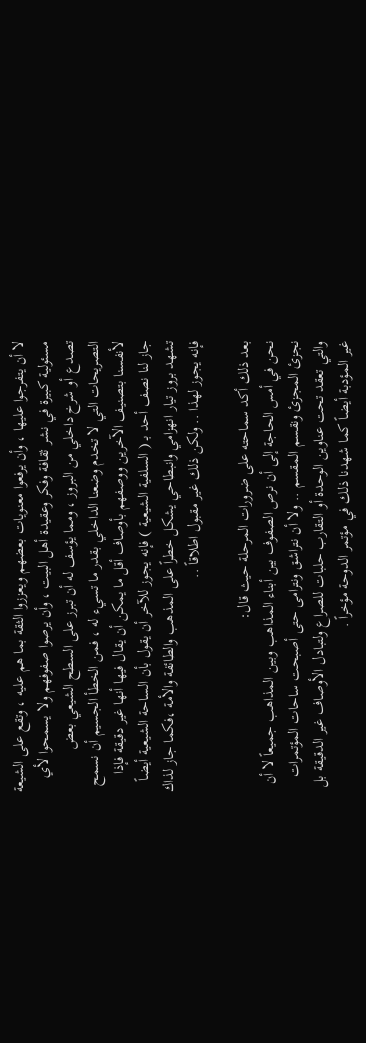لا أن يتفرجوا عليها ، وأن يرفعوا معنويات بعضهم ويعززوا الثقة بما هم عليه ، وتقع على الشيعة مسئولية كبيرة في نشر ثقافة وفكر وعقيدة أهل البيت ، وأن يرصوا صفوفهم ولا يسمحوا لأي تصدع أو شرخ داخلي من البروز ، ومما يؤسف له أن تبرز على السطح الشيعي بعض التصريحات التي لا تخدم وضعنا الداخلي بقدر ما تسيء له ، فمن الخطأ الجسيم أن نسمح لأنفسنا بتصنيف الآخرين ووصفهم بأوصاف أقل ما يمكن أن يقال فيها أنها غير دقيقة فإذا جاز لنا نصف أحد بـ ( السلفية الشيعية ) فإنه يجوز للآخر أن يقول بأن الساحة الشيعية أيضاً تشهد بروز تيار انهزامي وانبطاحي يشكل خطراً على المذهب والطائفة والأمة ،فكما جاز لذاك فإنه يجوز لهذا .. ولكن ذلك غير مقبول اطلاقاً ..

بعد ذلك أكد سماحته على ضرورات المرحلة حيث قال:
نحن في أمس الحاجة إلى أن نرص الصفوف بين أبناء المذاهب وبين المذاهب جميعاً لا أن نجزئ المجزئ ونقسم المقسم .. ولا أن نتراشق ونترامى حتى أصبحت ساحات المؤتمرات والتي تعقد تحت عناوين الوحدة أو التقارب حلبات للصراع ولتبادل الأوصاف غير الدقيقة بل غير المؤدبة أيضاً كما شهدنا ذلك في مؤتمر الدوحة مؤخراً .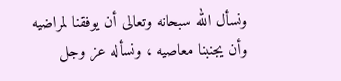ونسأل الله سبحانه وتعالى أن يوفقنا لمراضيه وأن يجنبنا معاصيه ، ونسأله عز وجل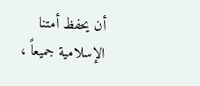أن يحفظ أمتنا الإسلامية جميعاً ،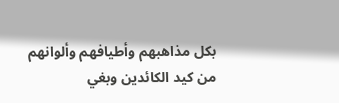بكل مذاهبهم وأطيافهم وألوانهم من كيد الكائدين وبغي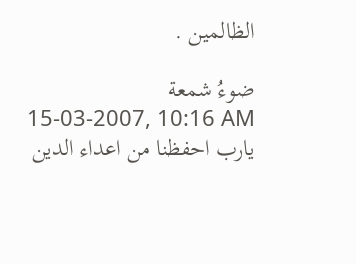الظالمين .

ضوءُ شمعة
15-03-2007, 10:16 AM
يارب احفظنا من اعداء الدين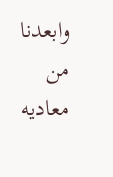وابعدنا
من معاديه